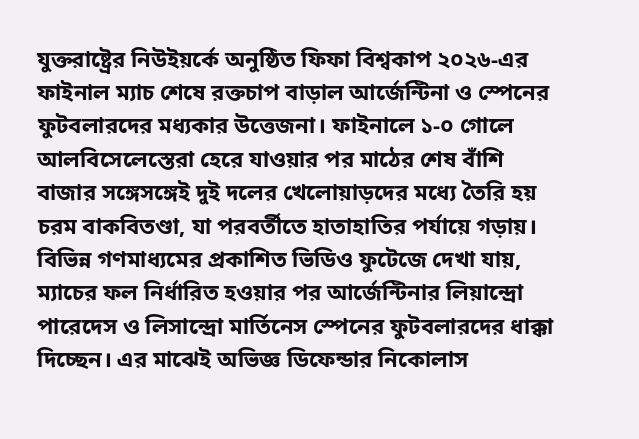যুক্তরাষ্ট্রের নিউইয়র্কে অনুষ্ঠিত ফিফা বিশ্বকাপ ২০২৬-এর ফাইনাল ম্যাচ শেষে রক্তচাপ বাড়াল আর্জেন্টিনা ও স্পেনের ফুটবলারদের মধ্যকার উত্তেজনা। ফাইনালে ১-০ গোলে আলবিসেলেস্তেরা হেরে যাওয়ার পর মাঠের শেষ বাঁশি বাজার সঙ্গেসঙ্গেই দুই দলের খেলোয়াড়দের মধ্যে তৈরি হয় চরম বাকবিতণ্ডা, যা পরবর্তীতে হাতাহাতির পর্যায়ে গড়ায়।
বিভিন্ন গণমাধ্যমের প্রকাশিত ভিডিও ফুটেজে দেখা যায়, ম্যাচের ফল নির্ধারিত হওয়ার পর আর্জেন্টিনার লিয়ান্দ্রো পারেদেস ও লিসান্দ্রো মার্তিনেস স্পেনের ফুটবলারদের ধাক্কা দিচ্ছেন। এর মাঝেই অভিজ্ঞ ডিফেন্ডার নিকোলাস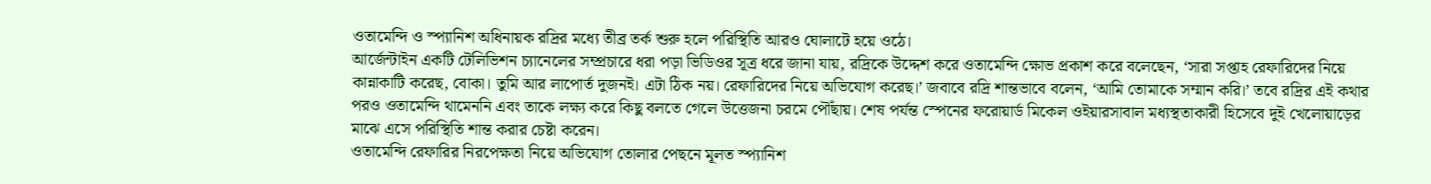ওতামেন্দি ও স্প্যানিশ অধিনায়ক রদ্রির মধ্যে তীব্র তর্ক শুরু হলে পরিস্থিতি আরও ঘোলাটে হয়ে ওঠে।
আর্জেন্টাইন একটি টেলিভিশন চ্যানেলের সম্প্রচারে ধরা পড়া ভিডিওর সূত্র ধরে জানা যায়, রদ্রিকে উদ্দেশ করে ওতামেন্দি ক্ষোভ প্রকাশ করে বলেছেন, ‘সারা সপ্তাহ রেফারিদের নিয়ে কান্নাকাটি করেছ, বোকা। তুমি আর লাপোর্ত দুজনই। এটা ঠিক নয়। রেফারিদের নিয়ে অভিযোগ করেছ।’ জবাবে রদ্রি শান্তভাবে বলেন, ‘আমি তোমাকে সম্মান করি।’ তবে রদ্রির এই কথার পরও ওতামেন্দি থামেননি এবং তাকে লক্ষ্য করে কিছু বলতে গেলে উত্তেজনা চরমে পৌঁছায়। শেষ পর্যন্ত স্পেনের ফরোয়ার্ড মিকেল ওইয়ারসাবাল মধ্যস্থতাকারী হিসেবে দুই খেলোয়াড়ের মাঝে এসে পরিস্থিতি শান্ত করার চেষ্টা করেন।
ওতামেন্দি রেফারির নিরপেক্ষতা নিয়ে অভিযোগ তোলার পেছনে মূলত স্প্যানিশ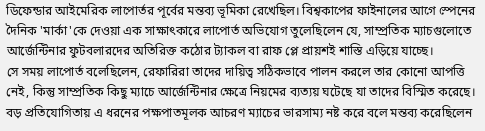ডিফেন্ডার আইমেরিক লাপোর্তর পূর্বের মন্তব্য ভূমিকা রেখেছিল। বিশ্বকাপের ফাইনালের আগে স্পেনের দৈনিক 'মার্কা'কে দেওয়া এক সাক্ষাৎকারে লাপোর্ত অভিযোগ তুলেছিলেন যে, সাম্প্রতিক ম্যাচগুলোতে আর্জেন্টিনার ফুটবলারদের অতিরিক্ত কঠোর ট্যাকল বা রাফ প্লে প্রায়শই শাস্তি এড়িয়ে যাচ্ছে।
সে সময় লাপোর্ত বলেছিলেন, রেফারিরা তাদের দায়িত্ব সঠিকভাবে পালন করলে তার কোনো আপত্তি নেই, কিন্তু সাম্প্রতিক কিছু ম্যাচে আর্জেন্টিনার ক্ষেত্রে নিয়মের ব্যত্যয় ঘটেছে যা তাদের বিস্মিত করেছে। বড় প্রতিযোগিতায় এ ধরনের পক্ষপাতমূলক আচরণ ম্যাচের ভারসাম্য নষ্ট করে বলে মন্তব্য করেছিলেন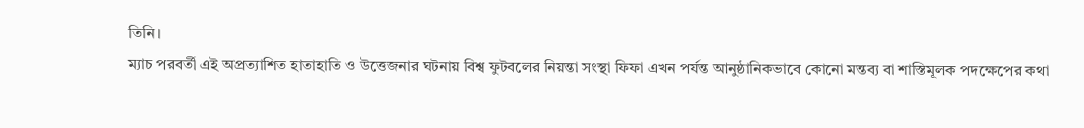তিনি।
ম্যাচ পরবর্তী এই অপ্রত্যাশিত হাতাহাতি ও উত্তেজনার ঘটনায় বিশ্ব ফুটবলের নিয়ন্তা সংস্থা ফিফা এখন পর্যন্ত আনুষ্ঠানিকভাবে কোনো মন্তব্য বা শাস্তিমূলক পদক্ষেপের কথা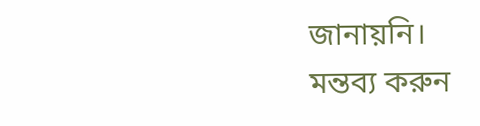জানায়নি।
মন্তব্য করুন